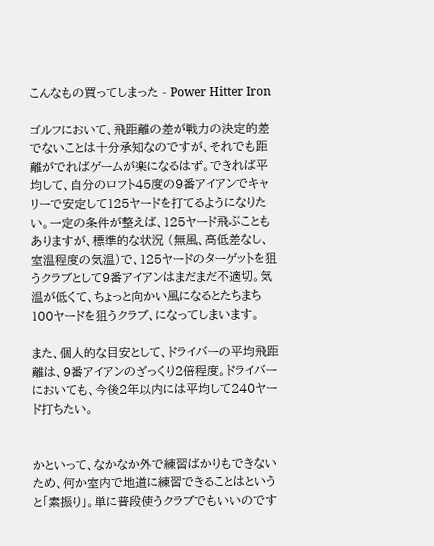こんなもの買ってしまった - Power Hitter Iron

ゴルフにおいて、飛距離の差が戦力の決定的差でないことは十分承知なのですが、それでも距離がでればゲームが楽になるはず。できれば平均して、自分のロフト45度の9番アイアンでキャリーで安定して125ヤードを打てるようになりたい。一定の条件が整えば、125ヤード飛ぶこともありますが、標準的な状況 (無風、高低差なし、室温程度の気温)で、125ヤードのターゲットを狙うクラブとして9番アイアンはまだまだ不適切。気温が低くて、ちょっと向かい風になるとたちまち100ヤードを狙うクラブ、になってしまいます。

また、個人的な目安として、ドライバーの平均飛距離は、9番アイアンのざっくり2倍程度。ドライバーにおいても、今後2年以内には平均して240ヤード打ちたい。


かといって、なかなか外で練習ばかりもできないため、何か室内で地道に練習できることはというと「素振り」。単に普段使うクラブでもいいのです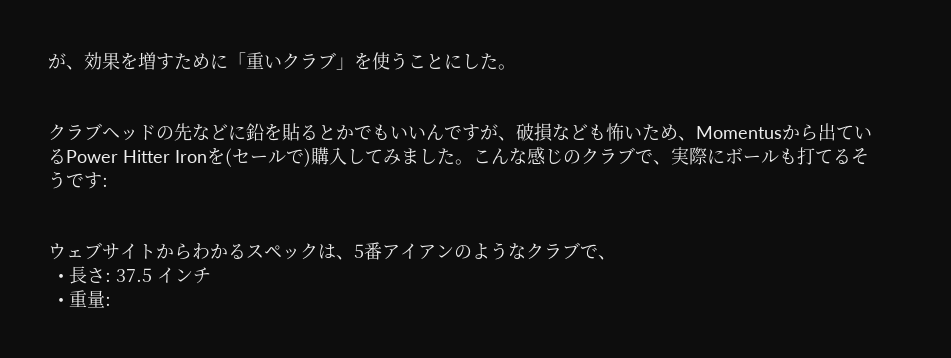が、効果を増すために「重いクラブ」を使うことにした。


クラブヘッドの先などに鉛を貼るとかでもいいんですが、破損なども怖いため、Momentusから出ているPower Hitter Ironを(セールで)購入してみました。こんな感じのクラブで、実際にボールも打てるそうです:


ウェブサイトからわかるスペックは、5番アイアンのようなクラブで、
  • 長さ: 37.5 インチ
  • 重量: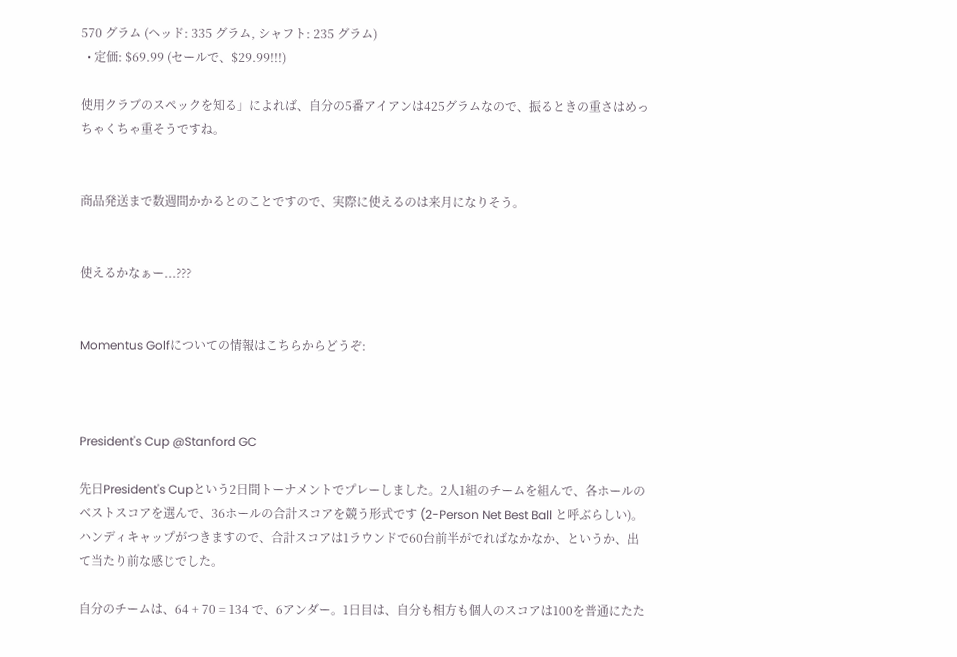570 グラム (ヘッド: 335 グラム, シャフト: 235 グラム)
  • 定価: $69.99 (セールで、$29.99!!!)

使用クラブのスペックを知る」によれば、自分の5番アイアンは425グラムなので、振るときの重さはめっちゃくちゃ重そうですね。


商品発送まで数週間かかるとのことですので、実際に使えるのは来月になりそう。


使えるかなぁー...???


Momentus Golfについての情報はこちらからどうぞ:



President's Cup @Stanford GC

先日President's Cupという2日間トーナメントでプレーしました。2人1組のチームを組んで、各ホールのベストスコアを選んで、36ホールの合計スコアを競う形式です (2-Person Net Best Ball と呼ぶらしい)。ハンディキャップがつきますので、合計スコアは1ラウンドで60台前半がでればなかなか、というか、出て当たり前な感じでした。

自分のチームは、64 + 70 = 134 で、6アンダー。1日目は、自分も相方も個人のスコアは100を普通にたた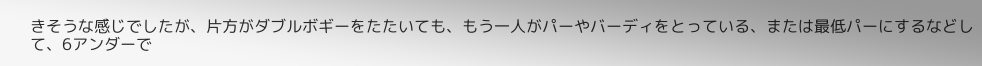きそうな感じでしたが、片方がダブルボギーをたたいても、もう一人がパーやバーディをとっている、または最低パーにするなどして、6アンダーで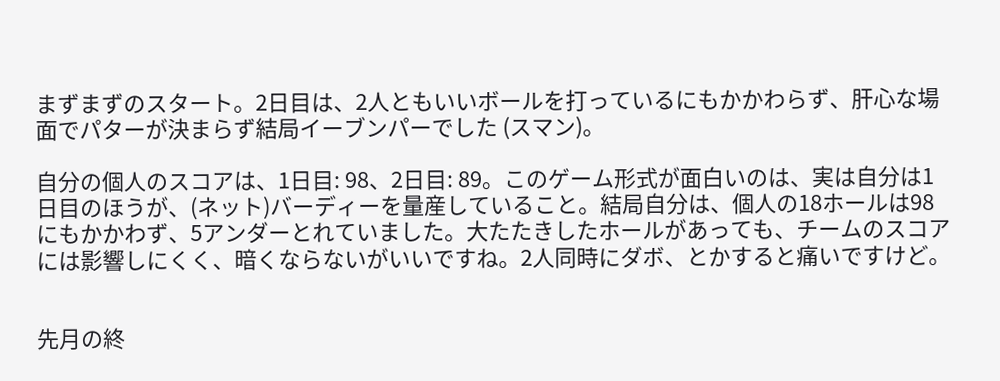まずまずのスタート。2日目は、2人ともいいボールを打っているにもかかわらず、肝心な場面でパターが決まらず結局イーブンパーでした (スマン)。

自分の個人のスコアは、1日目: 98、2日目: 89。このゲーム形式が面白いのは、実は自分は1日目のほうが、(ネット)バーディーを量産していること。結局自分は、個人の18ホールは98にもかかわず、5アンダーとれていました。大たたきしたホールがあっても、チームのスコアには影響しにくく、暗くならないがいいですね。2人同時にダボ、とかすると痛いですけど。


先月の終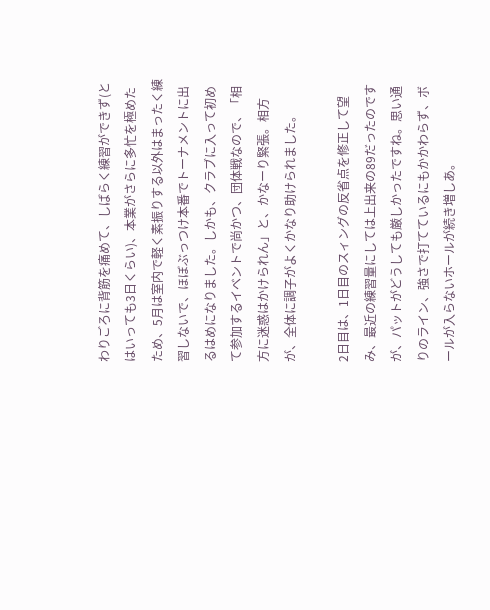わりごろに背筋を痛めて、しばらく練習ができず(とはいっても3日くらい)、本業がさらに多忙を極めたため、5月は室内で軽く素振りする以外はまったく練習しないで、ほぼぶっつけ本番でトーナメントに出るはめになりました。しかも、クラブに入って初めて参加するイベントで尚かつ、団体戦なので、「相方に迷惑はかけられん」と、かなーり緊張。相方が、全体に調子がよくかなり助けられました。

2日目は、1日目のスィングの反省点を修正して望み、最近の練習量にしては上出来の89だったのですが、パットがどうしても厳しかったですね。思い通りのライン、強さで打てているにもかかわらず、ボールが入らないホールが続き増しあ。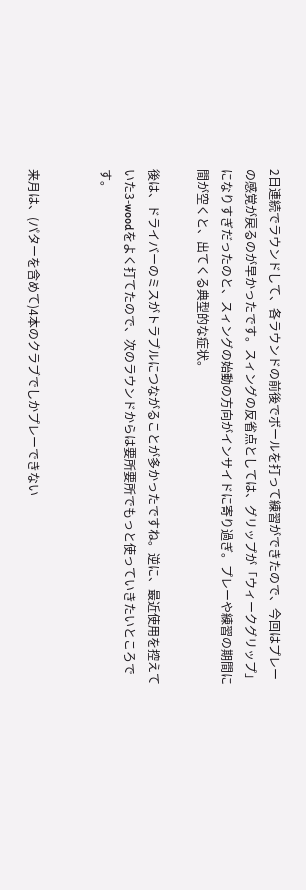2日連続でラウンドして、各ラウンドの前後でボールを打って練習ができたので、今回はプレーの感覚が戻るのが早かったです。スィングの反省点としては、グリップが「ウィークグリップ」になりすぎだったのと、スィングの始動の方向がインサイドに寄り過ぎ。プレーや練習の期間に間が空くと、出てくる典型的な症状。

後は、ドライバーのミスがトラブルにつながることが多かったですね。逆に、最近使用を控えていた3-woodをよく打てたので、次のラウンドからは要所要所でもっと使っていきたいところです。


来月は、(パターを含めて)4本のクラブでしかプレーできない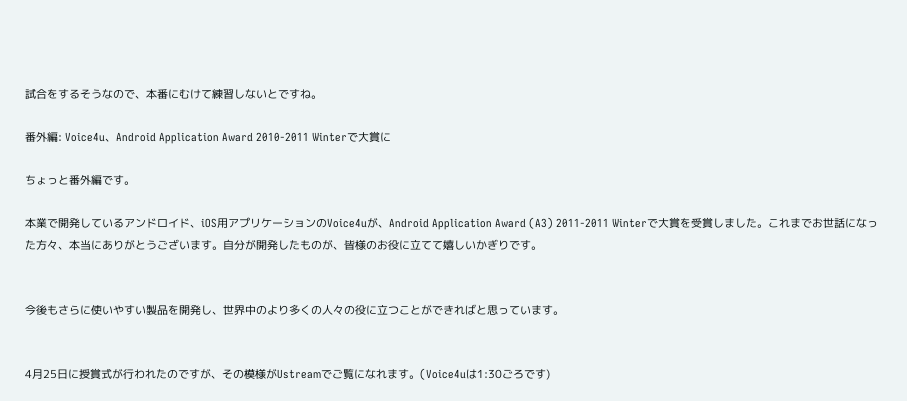試合をするそうなので、本番にむけて練習しないとですね。

番外編: Voice4u、Android Application Award 2010-2011 Winterで大賞に

ちょっと番外編です。

本業で開発しているアンドロイド、iOS用アプリケーションのVoice4uが、Android Application Award (A3) 2011-2011 Winterで大賞を受賞しました。これまでお世話になった方々、本当にありがとうございます。自分が開発したものが、皆様のお役に立てて嬉しいかぎりです。


今後もさらに使いやすい製品を開発し、世界中のより多くの人々の役に立つことができればと思っています。


4月25日に授賞式が行われたのですが、その模様がUstreamでご覧になれます。(Voice4uは1:30ごろです)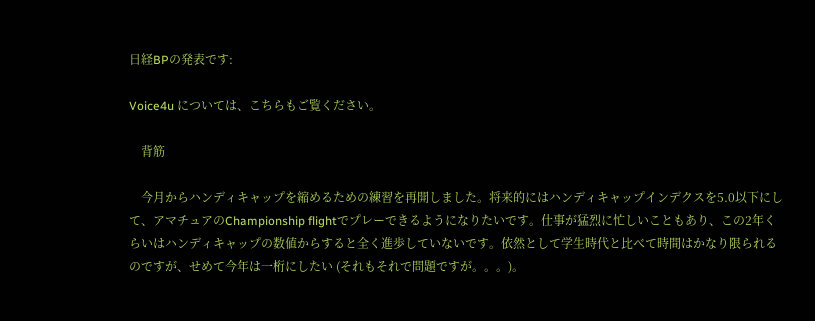日経BPの発表です:

Voice4u については、こちらもご覧ください。

    背筋

    今月からハンディキャップを縮めるための練習を再開しました。将来的にはハンディキャップインデクスを5.0以下にして、アマチュアのChampionship flightでプレーできるようになりたいです。仕事が猛烈に忙しいこともあり、この2年くらいはハンディキャップの数値からすると全く進歩していないです。依然として学生時代と比べて時間はかなり限られるのですが、せめて今年は一桁にしたい (それもそれで問題ですが。。。)。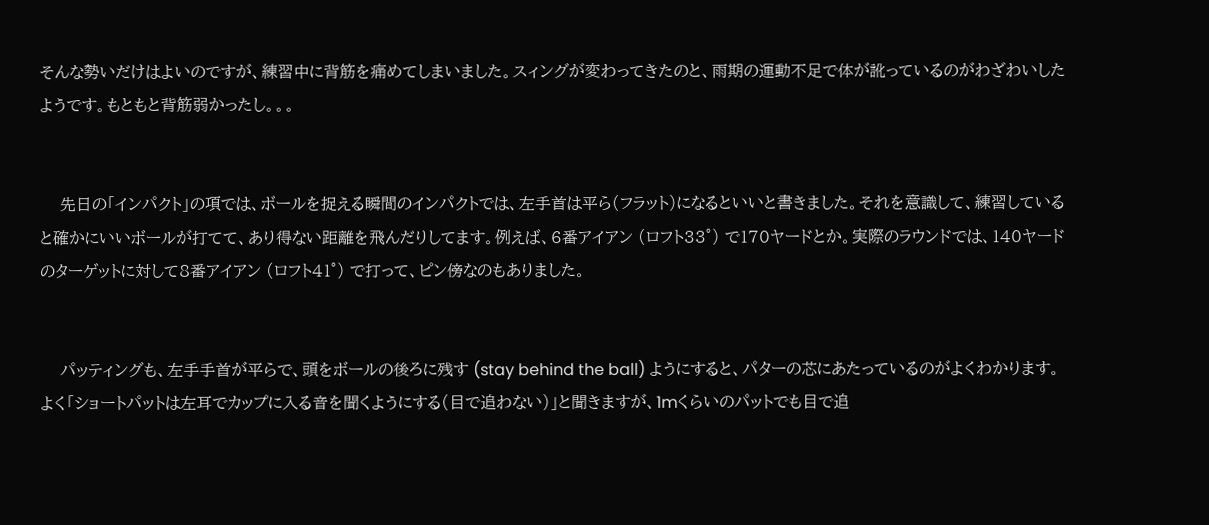そんな勢いだけはよいのですが、練習中に背筋を痛めてしまいました。スィングが変わってきたのと、雨期の運動不足で体が訛っているのがわざわいしたようです。もともと背筋弱かったし。。。


    先日の「インパクト」の項では、ボールを捉える瞬間のインパクトでは、左手首は平ら(フラット)になるといいと書きました。それを意識して、練習していると確かにいいボールが打てて、あり得ない距離を飛んだりしてます。例えば、6番アイアン (ロフト33°) で170ヤードとか。実際のラウンドでは、140ヤードのターゲットに対して8番アイアン (ロフト41°) で打って、ピン傍なのもありました。


    パッティングも、左手手首が平らで、頭をボールの後ろに残す (stay behind the ball) ようにすると、パターの芯にあたっているのがよくわかります。よく「ショートパットは左耳でカップに入る音を聞くようにする(目で追わない)」と聞きますが、1mくらいのパットでも目で追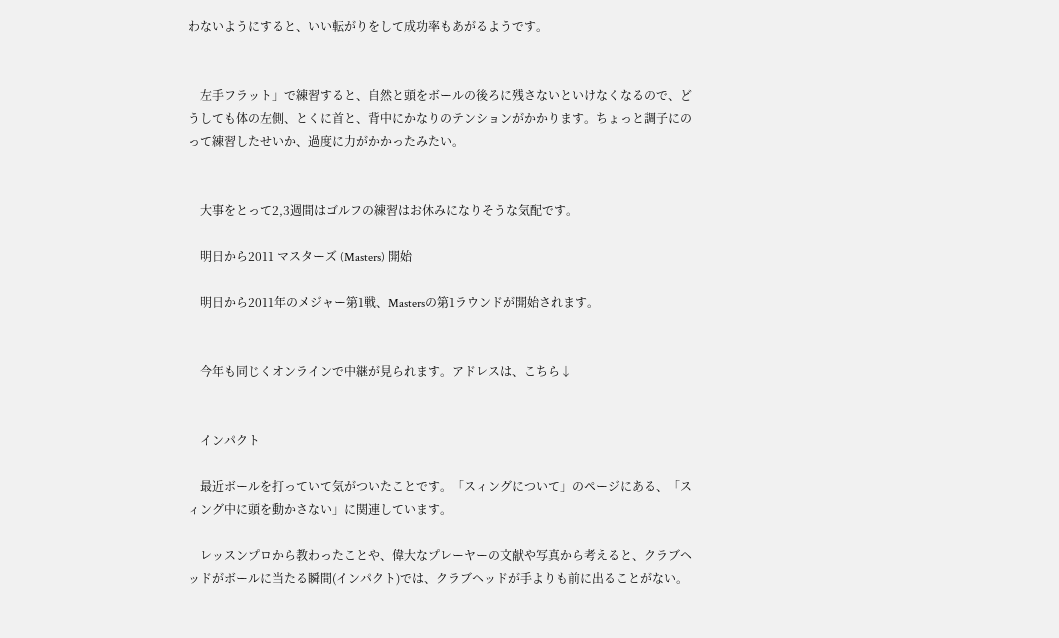わないようにすると、いい転がりをして成功率もあがるようです。


    左手フラット」で練習すると、自然と頭をボールの後ろに残さないといけなくなるので、どうしても体の左側、とくに首と、背中にかなりのテンションがかかります。ちょっと調子にのって練習したせいか、過度に力がかかったみたい。


    大事をとって2,3週間はゴルフの練習はお休みになりそうな気配です。

    明日から2011 マスターズ (Masters) 開始

    明日から2011年のメジャー第1戦、Mastersの第1ラウンドが開始されます。


    今年も同じくオンラインで中継が見られます。アドレスは、こちら↓


    インパクト

    最近ボールを打っていて気がついたことです。「スィングについて」のページにある、「スィング中に頭を動かさない」に関連しています。

    レッスンプロから教わったことや、偉大なプレーヤーの文献や写真から考えると、クラブヘッドがボールに当たる瞬間(インパクト)では、クラブヘッドが手よりも前に出ることがない。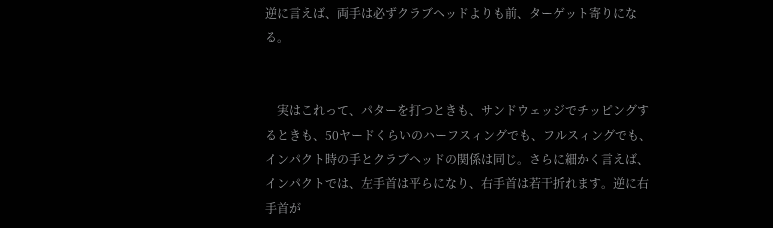逆に言えば、両手は必ずクラブヘッドよりも前、ターゲット寄りになる。


    実はこれって、パターを打つときも、サンドウェッジでチッピングするときも、50ヤードくらいのハーフスィングでも、フルスィングでも、インパクト時の手とクラブヘッドの関係は同じ。さらに細かく言えば、インパクトでは、左手首は平らになり、右手首は若干折れます。逆に右手首が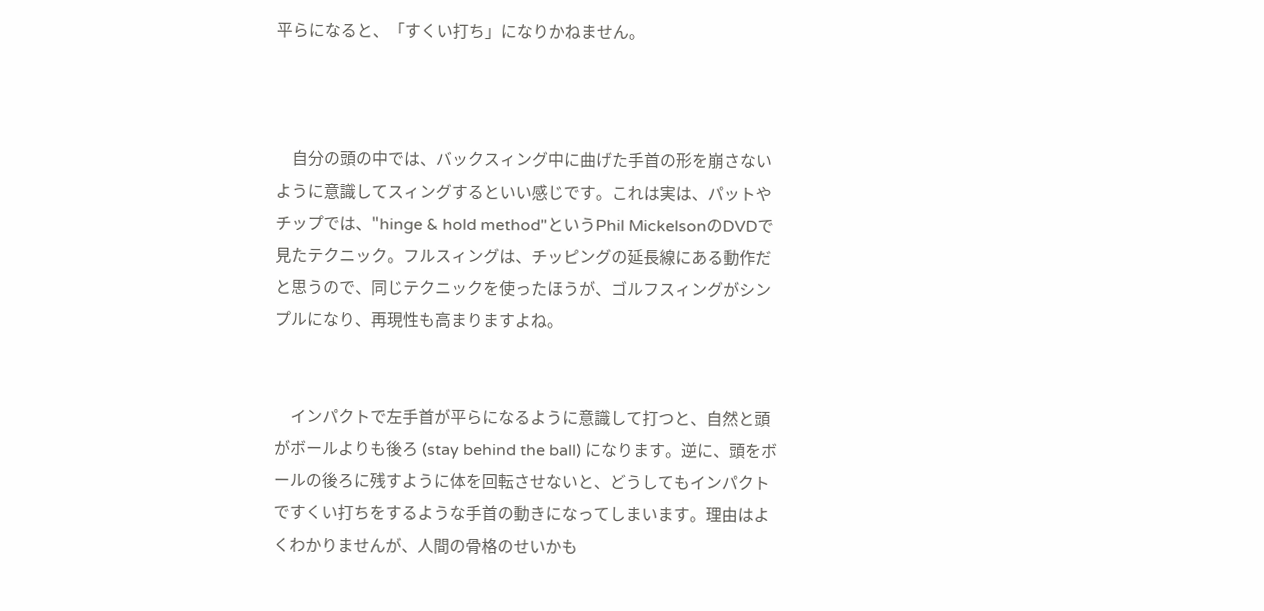平らになると、「すくい打ち」になりかねません。



    自分の頭の中では、バックスィング中に曲げた手首の形を崩さないように意識してスィングするといい感じです。これは実は、パットやチップでは、"hinge & hold method"というPhil MickelsonのDVDで見たテクニック。フルスィングは、チッピングの延長線にある動作だと思うので、同じテクニックを使ったほうが、ゴルフスィングがシンプルになり、再現性も高まりますよね。


    インパクトで左手首が平らになるように意識して打つと、自然と頭がボールよりも後ろ (stay behind the ball) になります。逆に、頭をボールの後ろに残すように体を回転させないと、どうしてもインパクトですくい打ちをするような手首の動きになってしまいます。理由はよくわかりませんが、人間の骨格のせいかも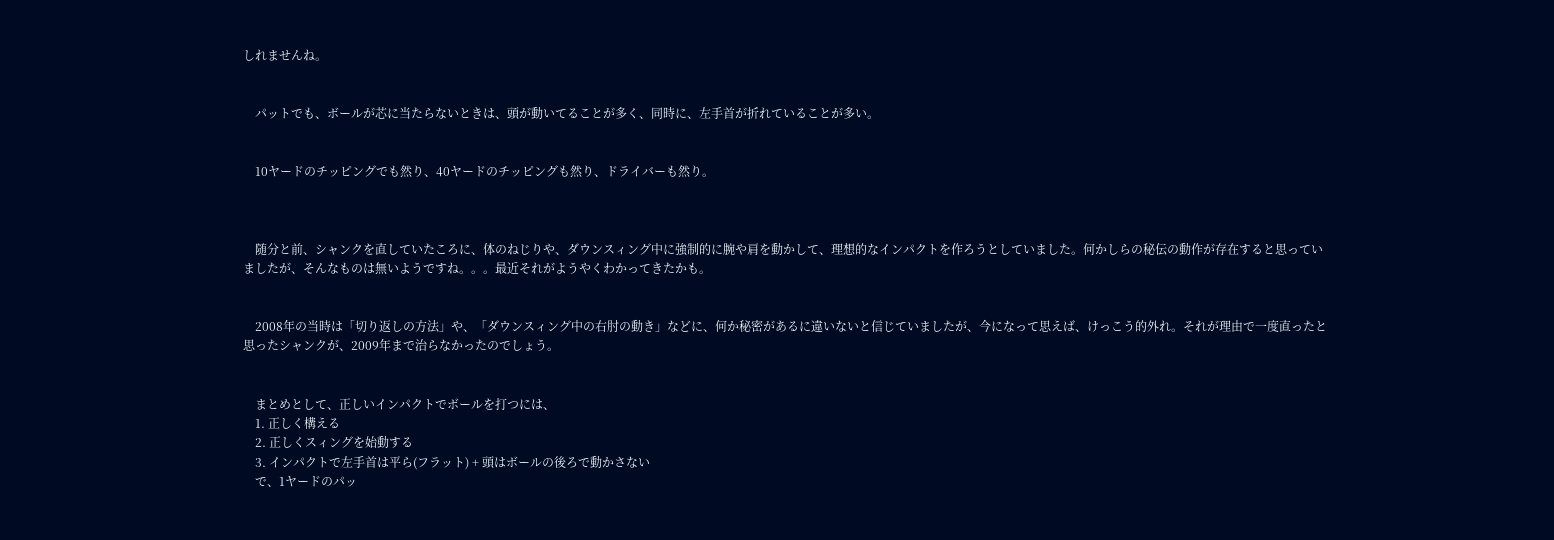しれませんね。


    パットでも、ボールが芯に当たらないときは、頭が動いてることが多く、同時に、左手首が折れていることが多い。


    10ヤードのチッピングでも然り、40ヤードのチッピングも然り、ドライバーも然り。



    随分と前、シャンクを直していたころに、体のねじりや、ダウンスィング中に強制的に腕や肩を動かして、理想的なインパクトを作ろうとしていました。何かしらの秘伝の動作が存在すると思っていましたが、そんなものは無いようですね。。。最近それがようやくわかってきたかも。


    2008年の当時は「切り返しの方法」や、「ダウンスィング中の右肘の動き」などに、何か秘密があるに違いないと信じていましたが、今になって思えば、けっこう的外れ。それが理由で一度直ったと思ったシャンクが、2009年まで治らなかったのでしょう。


    まとめとして、正しいインパクトでボールを打つには、
    1. 正しく構える
    2. 正しくスィングを始動する
    3. インパクトで左手首は平ら(フラット) + 頭はボールの後ろで動かさない
    で、1ヤードのパッ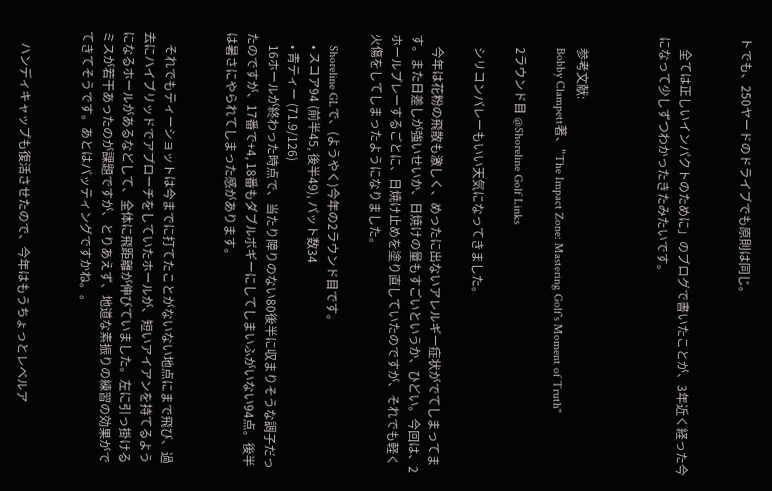トでも、250ヤードのドライブでも原則は同じ。


    全ては正しいインパクトのために」のブログで書いたことが、3年近く経った今になって少しずつわかったきたみたいです。



    参考文献:
    Bobby Clampett著、"The Impact Zone: Mastering Golf's Moment of Truth"

    2ラウンド目 @Shoreline Golf Links

    シリコンバレーもいい天気になってきました。

    今年は花粉の飛散も激しく、めったに出ないアレルギー症状がでてしまってます。また日差しが強いせいか、日焼けの量もすごいというか、ひどい。今回は、2ホールプレーするごとに、日焼け止めを塗り直していたのですが、それでも軽く火傷をしてしまったようになりました。

    Shoreline GLで、(ようやく)今年の2ラウンド目です。
    • スコア94 (前半45, 後半49), パット数34
    • 青ティー (71.9/126)
    16ホールが終わった時点で、当たり障りのない80後半に収まりそうな調子だったのですが、17番で+4, 18番もダブルボギーにしてしまいふがいない94点。後半は暑さにやられてしまった感があります。


    それでもティーショットは今までに打てたことがないない地点にまで飛び、過去にハイブリッドでアプローチをしていたホールが、短いアイアンを持てるようになるホールがあるなどして、全体に飛距離が伸びていました。左に引っ掛けるミスが若干あったのが課題ですが、とりあえず、地道な素振りの練習の効果がでてきてそうです。あとはパッティングですかね。。


    ハンディキャップも復活させたので、今年はもうちょっとレベルア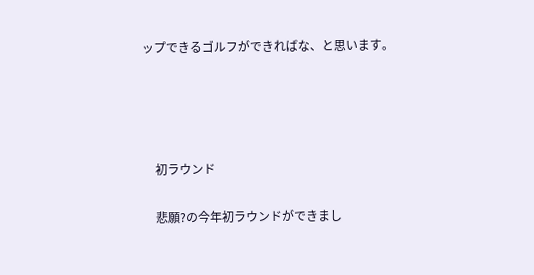ップできるゴルフができればな、と思います。




    初ラウンド

    悲願?の今年初ラウンドができまし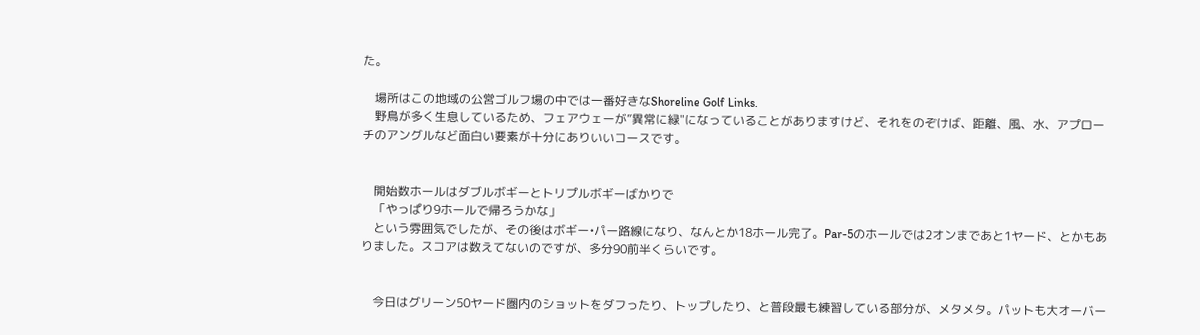た。

    場所はこの地域の公営ゴルフ場の中では一番好きなShoreline Golf Links.
    野鳥が多く生息しているため、フェアウェーが”異常に緑"になっていることがありますけど、それをのぞけば、距離、風、水、アプローチのアングルなど面白い要素が十分にありいいコースです。


    開始数ホールはダブルボギーとトリプルボギーばかりで
    「やっぱり9ホールで帰ろうかな」
    という雰囲気でしたが、その後はボギー•パー路線になり、なんとか18ホール完了。Par-5のホールでは2オンまであと1ヤード、とかもありました。スコアは数えてないのですが、多分90前半くらいです。


    今日はグリーン50ヤード圏内のショットをダフったり、トップしたり、と普段最も練習している部分が、メタメタ。パットも大オーバー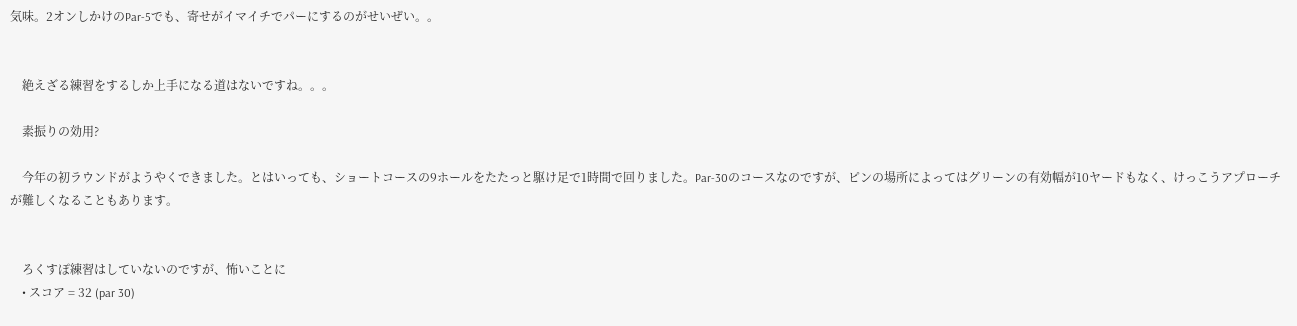気味。2オンしかけのPar-5でも、寄せがイマイチでパーにするのがせいぜい。。


    絶えざる練習をするしか上手になる道はないですね。。。

    素振りの効用?

    今年の初ラウンドがようやくできました。とはいっても、ショートコースの9ホールをたたっと駆け足で1時間で回りました。Par-30のコースなのですが、ピンの場所によってはグリーンの有効幅が10ヤードもなく、けっこうアプローチが難しくなることもあります。


    ろくすぽ練習はしていないのですが、怖いことに
    • スコア = 32 (par 30)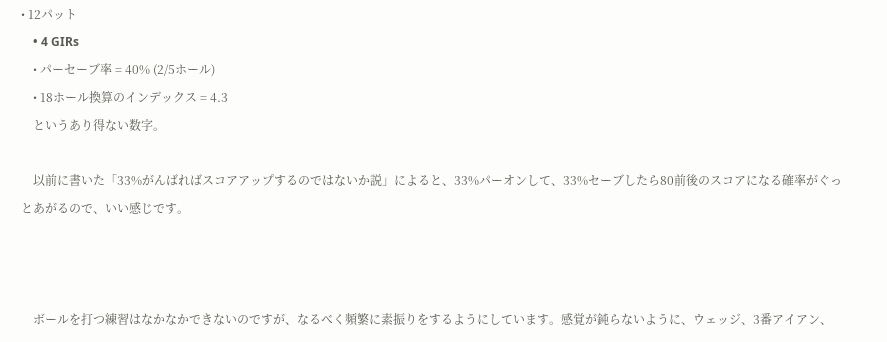• 12パット
    • 4 GIRs
    • パーセーブ率 = 40% (2/5ホール)
    • 18ホール換算のインデックス = 4.3
    というあり得ない数字。

    以前に書いた「33%がんばればスコアアップするのではないか説」によると、33%パーオンして、33%セーブしたら80前後のスコアになる確率がぐっとあがるので、いい感じです。



    ボールを打つ練習はなかなかできないのですが、なるべく頻繁に素振りをするようにしています。感覚が鈍らないように、ウェッジ、3番アイアン、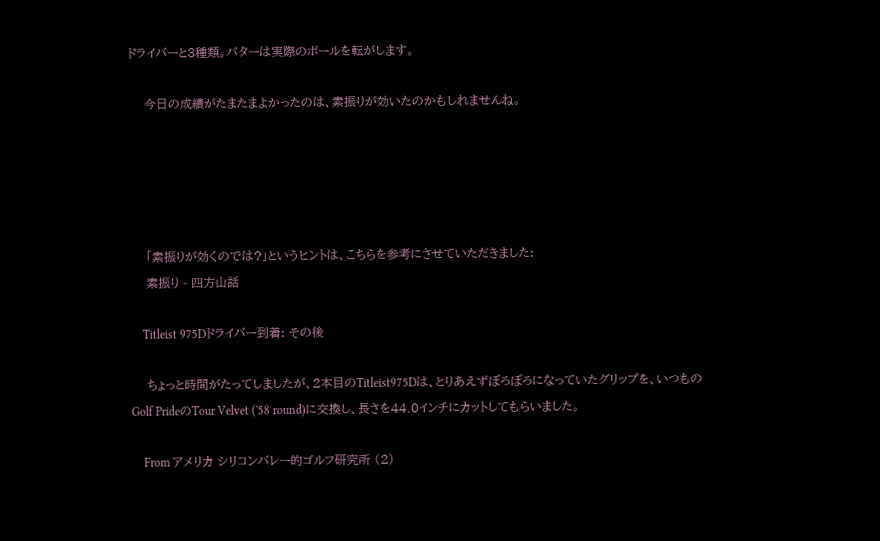ドライバーと3種類。パターは実際のボールを転がします。

    今日の成績がたまたまよかったのは、素振りが効いたのかもしれませんね。





    「素振りが効くのでは?」というヒントは、こちらを参考にさせていただきました:
    素振り - 四方山話

    Titleist 975Dドライバー到着: その後

    ちょっと時間がたってしましたが、2本目のTitleist975Dは、とりあえずぼろぼろになっていたグリップを、いつものGolf PrideのTour Velvet ('58 round)に交換し、長さを44.0インチにカットしてもらいました。

    From アメリカ シリコンバレー的ゴルフ研究所 (2)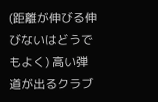(距離が伸びる伸びないはどうでもよく) 高い弾道が出るクラブ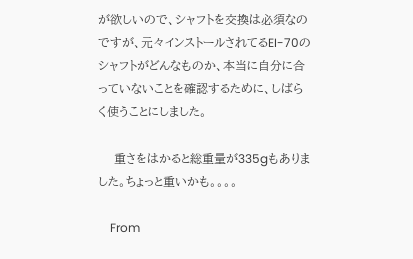が欲しいので、シャフトを交換は必須なのですが、元々インストールされてるEI-70のシャフトがどんなものか、本当に自分に合っていないことを確認するために、しばらく使うことにしました。

    重さをはかると総重量が335gもありました。ちょっと重いかも。。。。

    From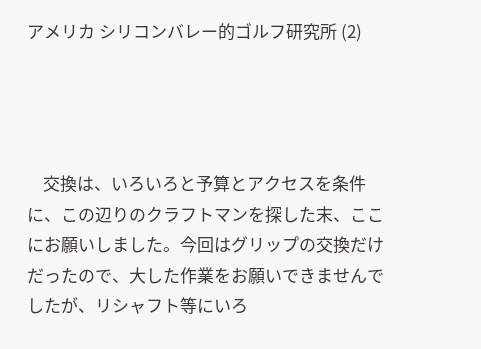アメリカ シリコンバレー的ゴルフ研究所 (2)




    交換は、いろいろと予算とアクセスを条件に、この辺りのクラフトマンを探した末、ここにお願いしました。今回はグリップの交換だけだったので、大した作業をお願いできませんでしたが、リシャフト等にいろ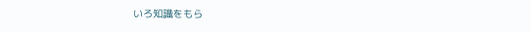いろ知識をもら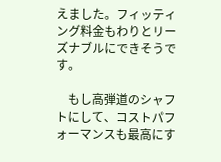えました。フィッティング料金もわりとリーズナブルにできそうです。

    もし高弾道のシャフトにして、コストパフォーマンスも最高にす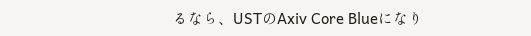るなら、USTのAxiv Core Blueになり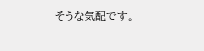そうな気配です。